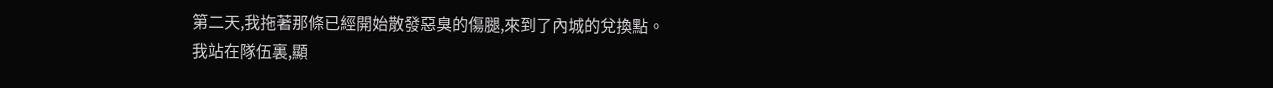第二天,我拖著那條已經開始散發惡臭的傷腿,來到了內城的兌換點。
我站在隊伍裏,顯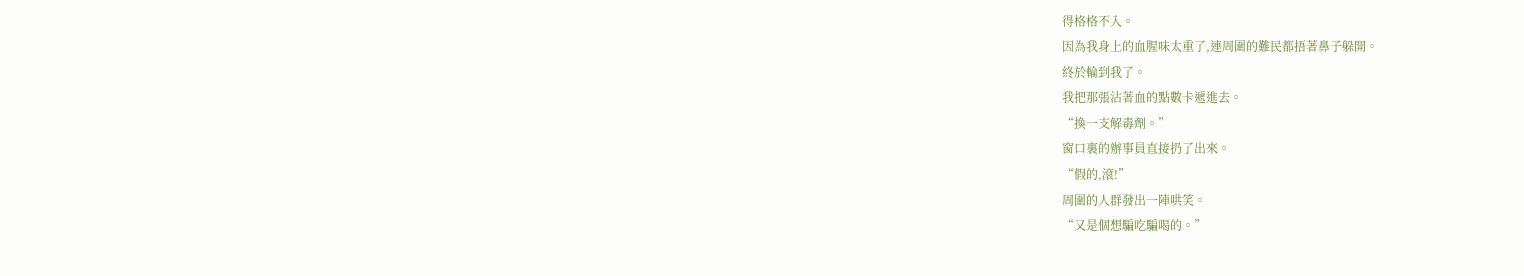得格格不入。
因為我身上的血腥味太重了,連周圍的難民都捂著鼻子躲開。
終於輪到我了。
我把那張沾著血的點數卡遞進去。
“換一支解毒劑。”
窗口裏的辦事員直接扔了出來。
“假的,滾!”
周圍的人群發出一陣哄笑。
“又是個想騙吃騙喝的。”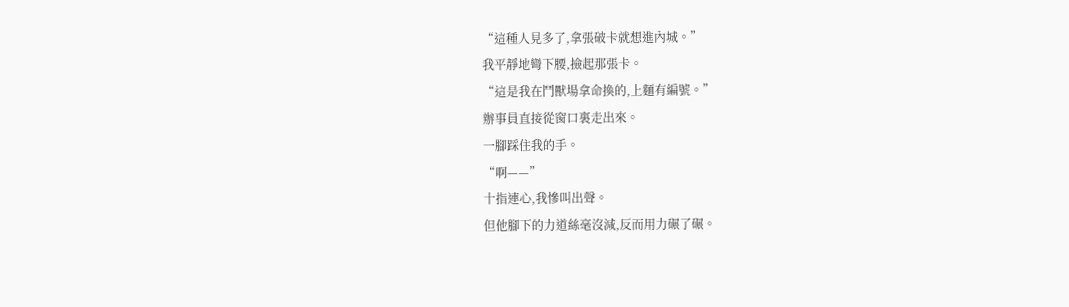“這種人見多了,拿張破卡就想進內城。”
我平靜地彎下腰,撿起那張卡。
“這是我在鬥獸場拿命換的,上麵有編號。”
辦事員直接從窗口裏走出來。
一腳踩住我的手。
“啊——”
十指連心,我慘叫出聲。
但他腳下的力道絲毫沒減,反而用力碾了碾。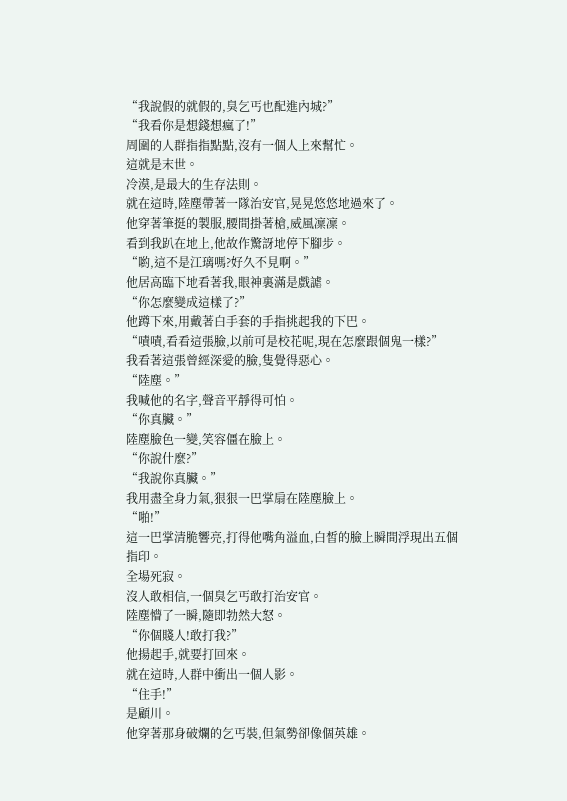“我說假的就假的,臭乞丐也配進內城?”
“我看你是想錢想瘋了!”
周圍的人群指指點點,沒有一個人上來幫忙。
這就是末世。
冷漠,是最大的生存法則。
就在這時,陸塵帶著一隊治安官,晃晃悠悠地過來了。
他穿著筆挺的製服,腰間掛著槍,威風凜凜。
看到我趴在地上,他故作驚訝地停下腳步。
“喲,這不是江璃嗎?好久不見啊。”
他居高臨下地看著我,眼神裏滿是戲謔。
“你怎麼變成這樣了?”
他蹲下來,用戴著白手套的手指挑起我的下巴。
“嘖嘖,看看這張臉,以前可是校花呢,現在怎麼跟個鬼一樣?”
我看著這張曾經深愛的臉,隻覺得惡心。
“陸塵。”
我喊他的名字,聲音平靜得可怕。
“你真臟。”
陸塵臉色一變,笑容僵在臉上。
“你說什麼?”
“我說你真臟。”
我用盡全身力氣,狠狠一巴掌扇在陸塵臉上。
“啪!”
這一巴掌清脆響亮,打得他嘴角溢血,白皙的臉上瞬間浮現出五個指印。
全場死寂。
沒人敢相信,一個臭乞丐敢打治安官。
陸塵懵了一瞬,隨即勃然大怒。
“你個賤人!敢打我?”
他揚起手,就要打回來。
就在這時,人群中衝出一個人影。
“住手!”
是顧川。
他穿著那身破爛的乞丐裝,但氣勢卻像個英雄。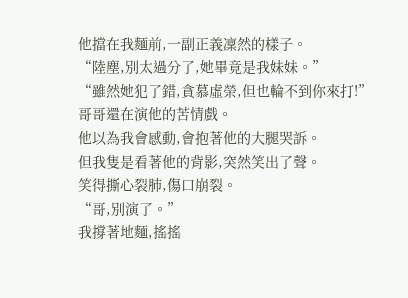他擋在我麵前,一副正義凜然的樣子。
“陸塵,別太過分了,她畢竟是我妹妹。”
“雖然她犯了錯,貪慕虛榮,但也輪不到你來打!”
哥哥還在演他的苦情戲。
他以為我會感動,會抱著他的大腿哭訴。
但我隻是看著他的背影,突然笑出了聲。
笑得撕心裂肺,傷口崩裂。
“哥,別演了。”
我撐著地麵,搖搖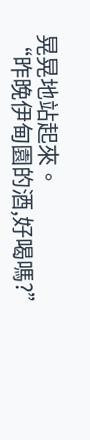晃晃地站起來。
“昨晚伊甸園的酒,好喝嗎?”